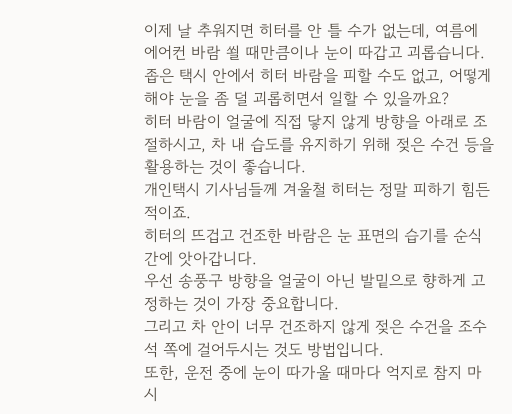이제 날 추워지면 히터를 안 틀 수가 없는데, 여름에 에어컨 바람 쐴 때만큼이나 눈이 따갑고 괴롭습니다. 좁은 택시 안에서 히터 바람을 피할 수도 없고, 어떻게 해야 눈을 좀 덜 괴롭히면서 일할 수 있을까요?
히터 바람이 얼굴에 직접 닿지 않게 방향을 아래로 조절하시고, 차 내 습도를 유지하기 위해 젖은 수건 등을 활용하는 것이 좋습니다.
개인택시 기사님들께 겨울철 히터는 정말 피하기 힘든 적이죠.
히터의 뜨겁고 건조한 바람은 눈 표면의 습기를 순식간에 앗아갑니다.
우선 송풍구 방향을 얼굴이 아닌 발밑으로 향하게 고정하는 것이 가장 중요합니다.
그리고 차 안이 너무 건조하지 않게 젖은 수건을 조수석 쪽에 걸어두시는 것도 방법입니다.
또한, 운전 중에 눈이 따가울 때마다 억지로 참지 마시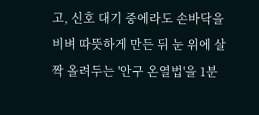고, 신호 대기 중에라도 손바닥을 비벼 따뜻하게 만든 뒤 눈 위에 살짝 올려두는 '안구 온열법'을 1분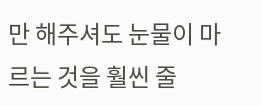만 해주셔도 눈물이 마르는 것을 훨씬 줄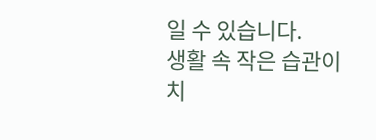일 수 있습니다.
생활 속 작은 습관이 치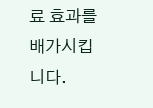료 효과를 배가시킵니다.